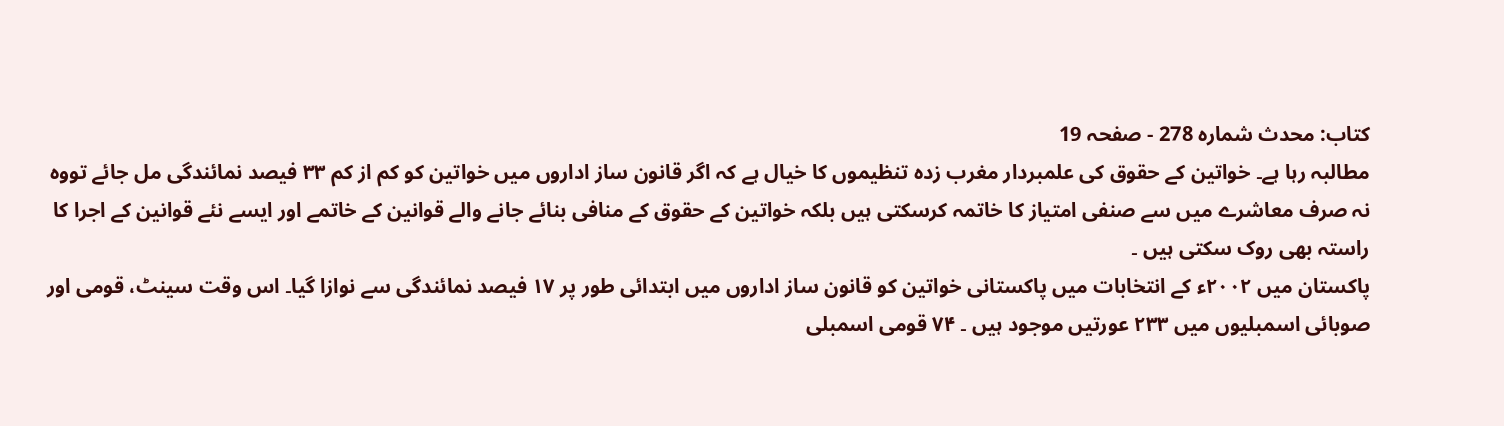کتاب: محدث شمارہ 278 - صفحہ 19
مطالبہ رہا ہے۔ خواتین کے حقوق کی علمبردار مغرب زدہ تنظیموں کا خیال ہے کہ اگر قانون ساز اداروں میں خواتین کو کم از کم ۳۳ فیصد نمائندگی مل جائے تووہ نہ صرف معاشرے میں سے صنفی امتیاز کا خاتمہ کرسکتی ہیں بلکہ خواتین کے حقوق کے منافی بنائے جانے والے قوانین کے خاتمے اور ایسے نئے قوانین کے اجرا کا راستہ بھی روک سکتی ہیں ۔
پاکستان میں ۲۰۰۲ء کے انتخابات میں پاکستانی خواتین کو قانون ساز اداروں میں ابتدائی طور پر ۱۷ فیصد نمائندگی سے نوازا گیا۔ اس وقت سینٹ، قومی اور صوبائی اسمبلیوں میں ۲۳۳ عورتیں موجود ہیں ۔ ۷۴ قومی اسمبلی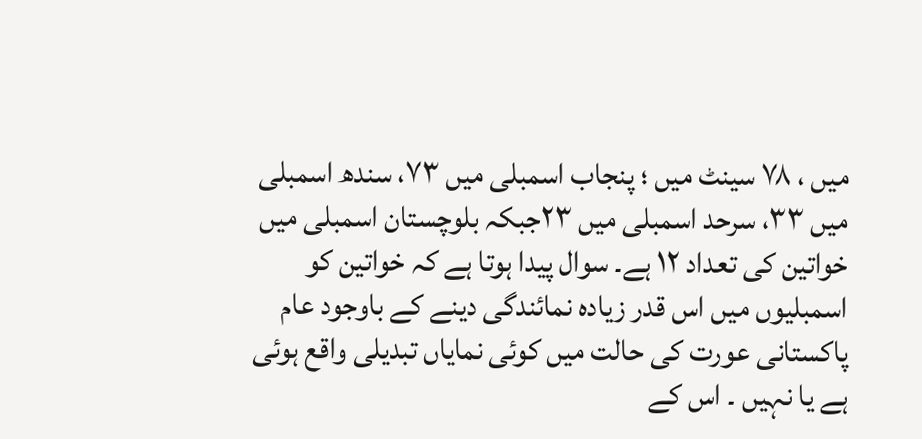میں ، ۷۸ سینٹ میں ؛ پنجاب اسمبلی میں ۷۳، سندھ اسمبلی میں ۳۳، سرحد اسمبلی میں ۲۳جبکہ بلوچستان اسمبلی میں خواتین کی تعداد ۱۲ ہے۔ سوال پیدا ہوتا ہے کہ خواتین کو اسمبلیوں میں اس قدر زیادہ نمائندگی دینے کے باوجود عام پاکستانی عورت کی حالت میں کوئی نمایاں تبدیلی واقع ہوئی ہے یا نہیں ۔ اس کے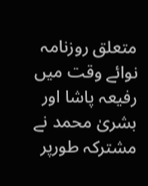متعلق روزنامہ نوائے وقت میں رفیعہ پاشا اور بشریٰ محمد نے مشترکہ طورپر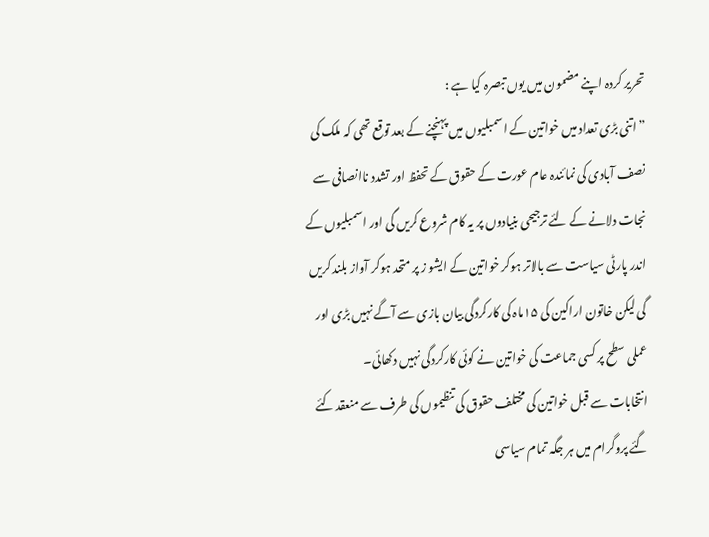تحریر کردہ اپنے مضمون میں یوں تبصرہ کیا ہے :
”اتنی بڑی تعداد میں خواتین کے اسمبلیوں میں پہنچنے کے بعد توقع تھی کہ ملک کی نصف آبادی کی نمائندہ عام عورت کے حقوق کے تحفظ اور تشدد ناانصافی سے نجات دلانے کے لئے ترجیحی بنیادوں پر یہ کام شروع کریں گی اور اسمبلیوں کے اندر پارٹی سیاست سے بالاتر ہوکر خواتین کے ایشو ز پر متحد ہوکر آواز بلند کریں گی لیکن خاتون اراکین کی ۱۵ماہ کی کارکردگی بیان بازی سے آگے نہیں بڑی اور عملی سطح پر کسی جماعت کی خواتین نے کوئی کارکردگی نہیں دکھائی۔
انتخابات سے قبل خواتین کی مختلف حقوق کی تنظیموں کی طرف سے منعقد کئے گئے پروگرام میں ہر جگہ تمام سیاسی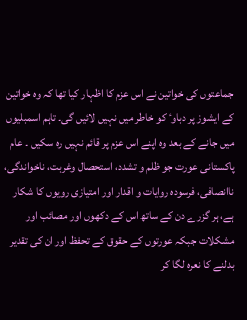جماعتوں کی خواتین نے اس عزم کا اظہار کیا تھا کہ وہ خواتین کے ایشوز پر دباوٴ کو خاطر میں نہیں لائیں گی۔ تاہم اسمبلیوں میں جانے کے بعد وہ اپنے اس عزم پر قائم نہیں رہ سکیں ۔ عام پاکستانی عورت جو ظلم و تشدد، استحصال وغربت، ناخواندگی، ناانصافی، فرسودہ روایات و اقدار اور امتیازی رویوں کا شکار ہے، ہر گزرے دن کے ساتھ اس کے دکھوں اور مصائب اور مشکلات جبکہ عورتوں کے حقوق کے تحفظ اور ان کی تقدیر بدلنے کا نعرہ لگا کر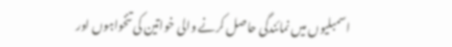اسمبلیوں میں نمائندگی حاصل کرنے والی خواتین کی تنخواہوں اور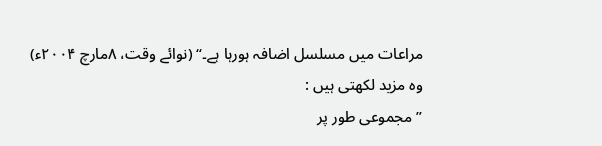مراعات میں مسلسل اضافہ ہورہا ہے۔“ (نوائے وقت، ۸مارچ ۲۰۰۴ء)
وہ مزید لکھتی ہیں :
”مجموعی طور پر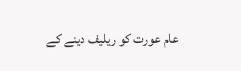عام عورت کو ریلیف دینے کے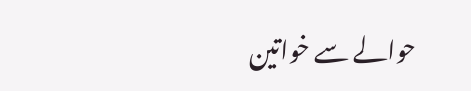حوالے سے خواتین